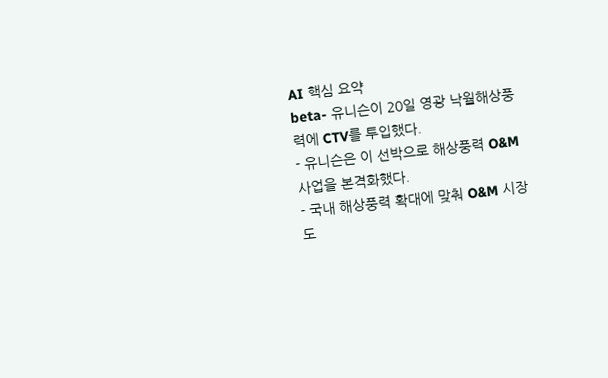AI 핵심 요약
beta- 유니슨이 20일 영광 낙월해상풍력에 CTV를 투입했다.
- 유니슨은 이 선박으로 해상풍력 O&M 사업을 본격화했다.
- 국내 해상풍력 확대에 맞춰 O&M 시장도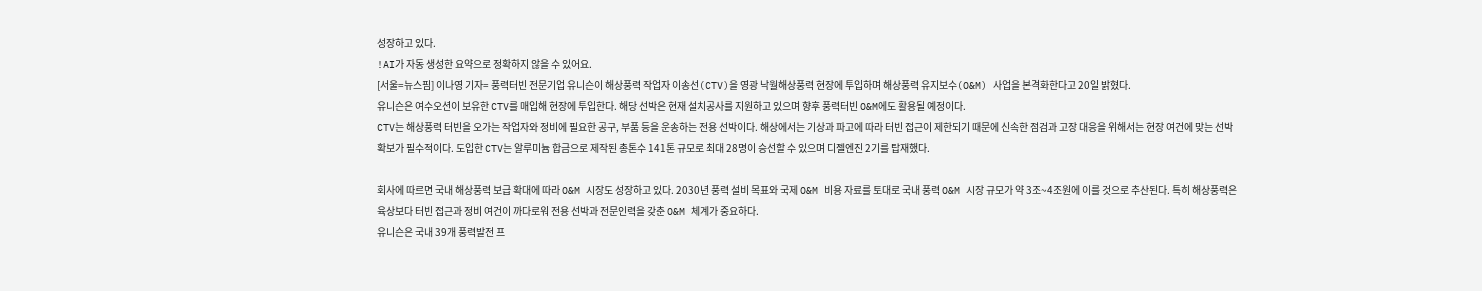성장하고 있다.
!AI가 자동 생성한 요약으로 정확하지 않을 수 있어요.
[서울=뉴스핌] 이나영 기자= 풍력터빈 전문기업 유니슨이 해상풍력 작업자 이송선(CTV)을 영광 낙월해상풍력 현장에 투입하며 해상풍력 유지보수(O&M) 사업을 본격화한다고 20일 밝혔다.
유니슨은 여수오션이 보유한 CTV를 매입해 현장에 투입한다. 해당 선박은 현재 설치공사를 지원하고 있으며 향후 풍력터빈 O&M에도 활용될 예정이다.
CTV는 해상풍력 터빈을 오가는 작업자와 정비에 필요한 공구, 부품 등을 운송하는 전용 선박이다. 해상에서는 기상과 파고에 따라 터빈 접근이 제한되기 때문에 신속한 점검과 고장 대응을 위해서는 현장 여건에 맞는 선박 확보가 필수적이다. 도입한 CTV는 알루미늄 합금으로 제작된 총톤수 141톤 규모로 최대 28명이 승선할 수 있으며 디젤엔진 2기를 탑재했다.

회사에 따르면 국내 해상풍력 보급 확대에 따라 O&M 시장도 성장하고 있다. 2030년 풍력 설비 목표와 국제 O&M 비용 자료를 토대로 국내 풍력 O&M 시장 규모가 약 3조~4조원에 이를 것으로 추산된다. 특히 해상풍력은 육상보다 터빈 접근과 정비 여건이 까다로워 전용 선박과 전문인력을 갖춘 O&M 체계가 중요하다.
유니슨은 국내 39개 풍력발전 프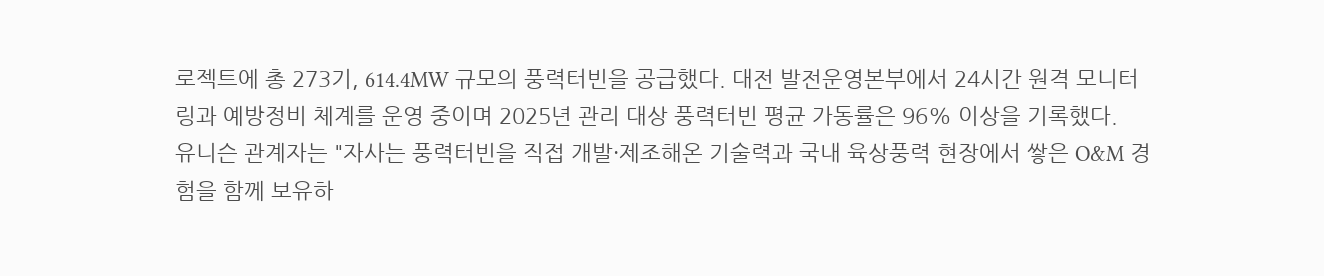로젝트에 총 273기, 614.4MW 규모의 풍력터빈을 공급했다. 대전 발전운영본부에서 24시간 원격 모니터링과 예방정비 체계를 운영 중이며 2025년 관리 대상 풍력터빈 평균 가동률은 96% 이상을 기록했다.
유니슨 관계자는 "자사는 풍력터빈을 직접 개발·제조해온 기술력과 국내 육상풍력 현장에서 쌓은 O&M 경험을 함께 보유하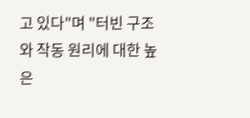고 있다"며 "터빈 구조와 작동 원리에 대한 높은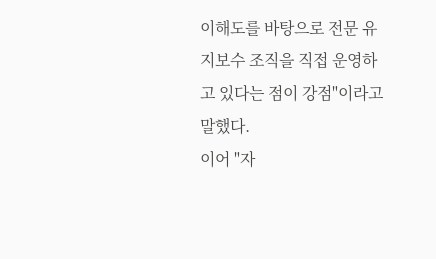이해도를 바탕으로 전문 유지보수 조직을 직접 운영하고 있다는 점이 강점"이라고 말했다.
이어 "자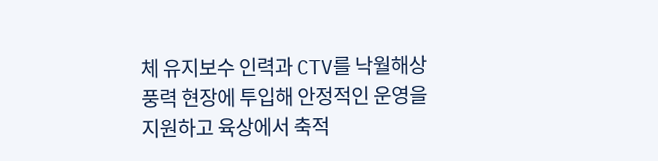체 유지보수 인력과 CTV를 낙월해상풍력 현장에 투입해 안정적인 운영을 지원하고 육상에서 축적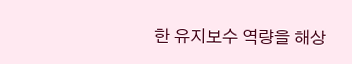한 유지보수 역량을 해상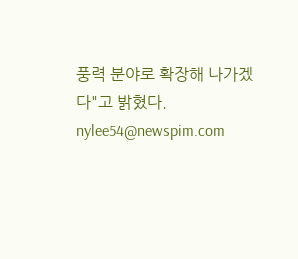풍력 분야로 확장해 나가겠다"고 밝혔다.
nylee54@newspim.com